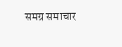समग्र समाचार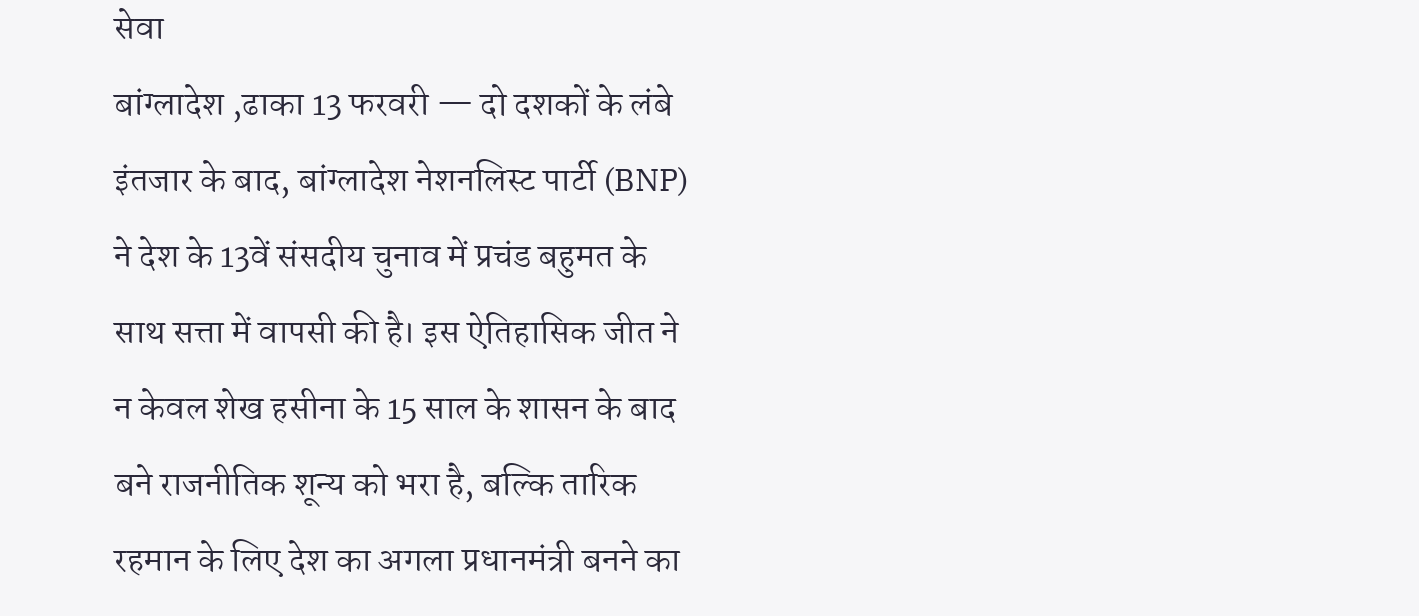सेवा
बांग्लादेश ,ढाका 13 फरवरी — दो दशकों के लंबे इंतजार के बाद, बांग्लादेश नेशनलिस्ट पार्टी (BNP) ने देश के 13वें संसदीय चुनाव में प्रचंड बहुमत के साथ सत्ता में वापसी की है। इस ऐतिहासिक जीत ने न केवल शेख हसीना के 15 साल के शासन के बाद बने राजनीतिक शून्य को भरा है, बल्कि तारिक रहमान के लिए देश का अगला प्रधानमंत्री बनने का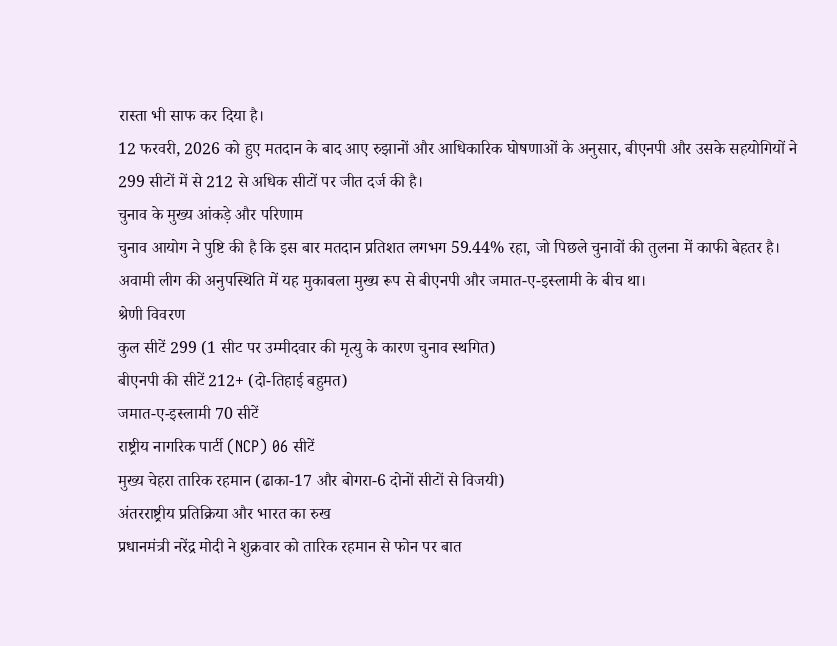रास्ता भी साफ कर दिया है।
12 फरवरी, 2026 को हुए मतदान के बाद आए रुझानों और आधिकारिक घोषणाओं के अनुसार, बीएनपी और उसके सहयोगियों ने 299 सीटों में से 212 से अधिक सीटों पर जीत दर्ज की है।
चुनाव के मुख्य आंकड़े और परिणाम
चुनाव आयोग ने पुष्टि की है कि इस बार मतदान प्रतिशत लगभग 59.44% रहा, जो पिछले चुनावों की तुलना में काफी बेहतर है। अवामी लीग की अनुपस्थिति में यह मुकाबला मुख्य रूप से बीएनपी और जमात-ए-इस्लामी के बीच था।
श्रेणी विवरण
कुल सीटें 299 (1 सीट पर उम्मीदवार की मृत्यु के कारण चुनाव स्थगित)
बीएनपी की सीटें 212+ (दो-तिहाई बहुमत)
जमात-ए-इस्लामी 70 सीटें
राष्ट्रीय नागरिक पार्टी (NCP) 06 सीटें
मुख्य चेहरा तारिक रहमान (ढाका-17 और बोगरा-6 दोनों सीटों से विजयी)
अंतरराष्ट्रीय प्रतिक्रिया और भारत का रुख
प्रधानमंत्री नरेंद्र मोदी ने शुक्रवार को तारिक रहमान से फोन पर बात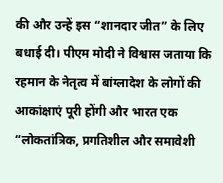की और उन्हें इस “शानदार जीत” के लिए बधाई दी। पीएम मोदी ने विश्वास जताया कि रहमान के नेतृत्व में बांग्लादेश के लोगों की आकांक्षाएं पूरी होंगी और भारत एक “लोकतांत्रिक, प्रगतिशील और समावेशी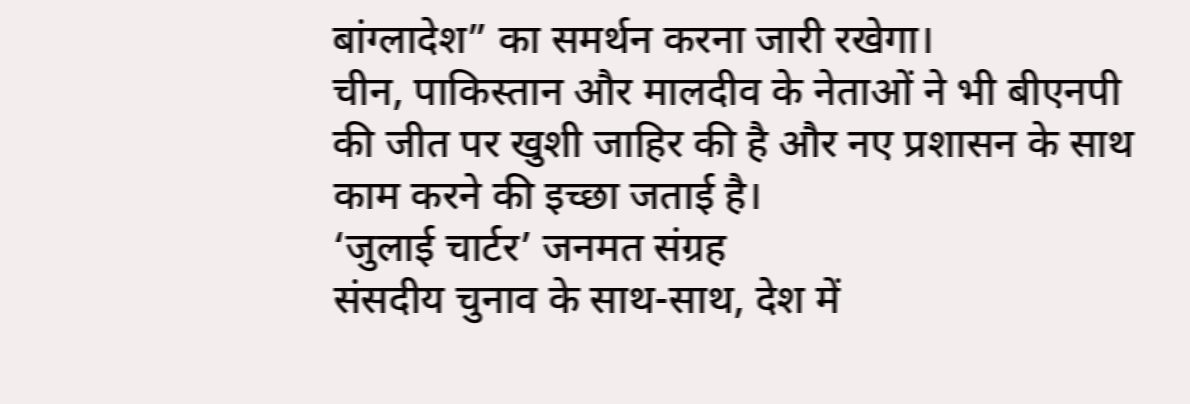बांग्लादेश” का समर्थन करना जारी रखेगा।
चीन, पाकिस्तान और मालदीव के नेताओं ने भी बीएनपी की जीत पर खुशी जाहिर की है और नए प्रशासन के साथ काम करने की इच्छा जताई है।
‘जुलाई चार्टर’ जनमत संग्रह
संसदीय चुनाव के साथ-साथ, देश में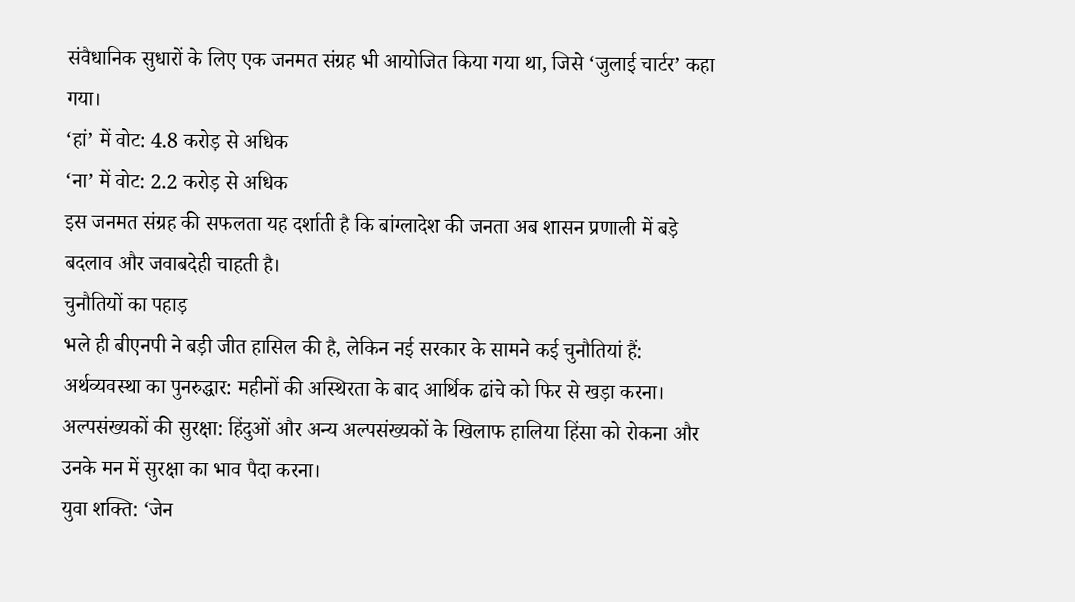संवैधानिक सुधारों के लिए एक जनमत संग्रह भी आयोजित किया गया था, जिसे ‘जुलाई चार्टर’ कहा गया।
‘हां’ में वोट: 4.8 करोड़ से अधिक
‘ना’ में वोट: 2.2 करोड़ से अधिक
इस जनमत संग्रह की सफलता यह दर्शाती है कि बांग्लादेश की जनता अब शासन प्रणाली में बड़े बदलाव और जवाबदेही चाहती है।
चुनौतियों का पहाड़
भले ही बीएनपी ने बड़ी जीत हासिल की है, लेकिन नई सरकार के सामने कई चुनौतियां हैं:
अर्थव्यवस्था का पुनरुद्धार: महीनों की अस्थिरता के बाद आर्थिक ढांचे को फिर से खड़ा करना।
अल्पसंख्यकों की सुरक्षा: हिंदुओं और अन्य अल्पसंख्यकों के खिलाफ हालिया हिंसा को रोकना और उनके मन में सुरक्षा का भाव पैदा करना।
युवा शक्ति: ‘जेन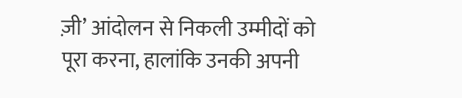ज़ी’ आंदोलन से निकली उम्मीदों को पूरा करना, हालांकि उनकी अपनी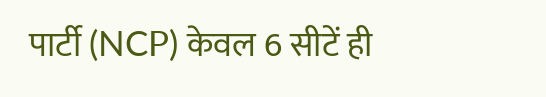पार्टी (NCP) केवल 6 सीटें ही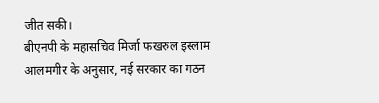जीत सकी।
बीएनपी के महासचिव मिर्जा फखरुल इस्लाम आलमगीर के अनुसार, नई सरकार का गठन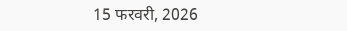15 फरवरी, 2026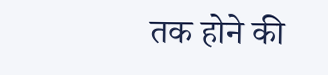तक होने की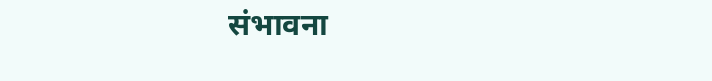संभावना